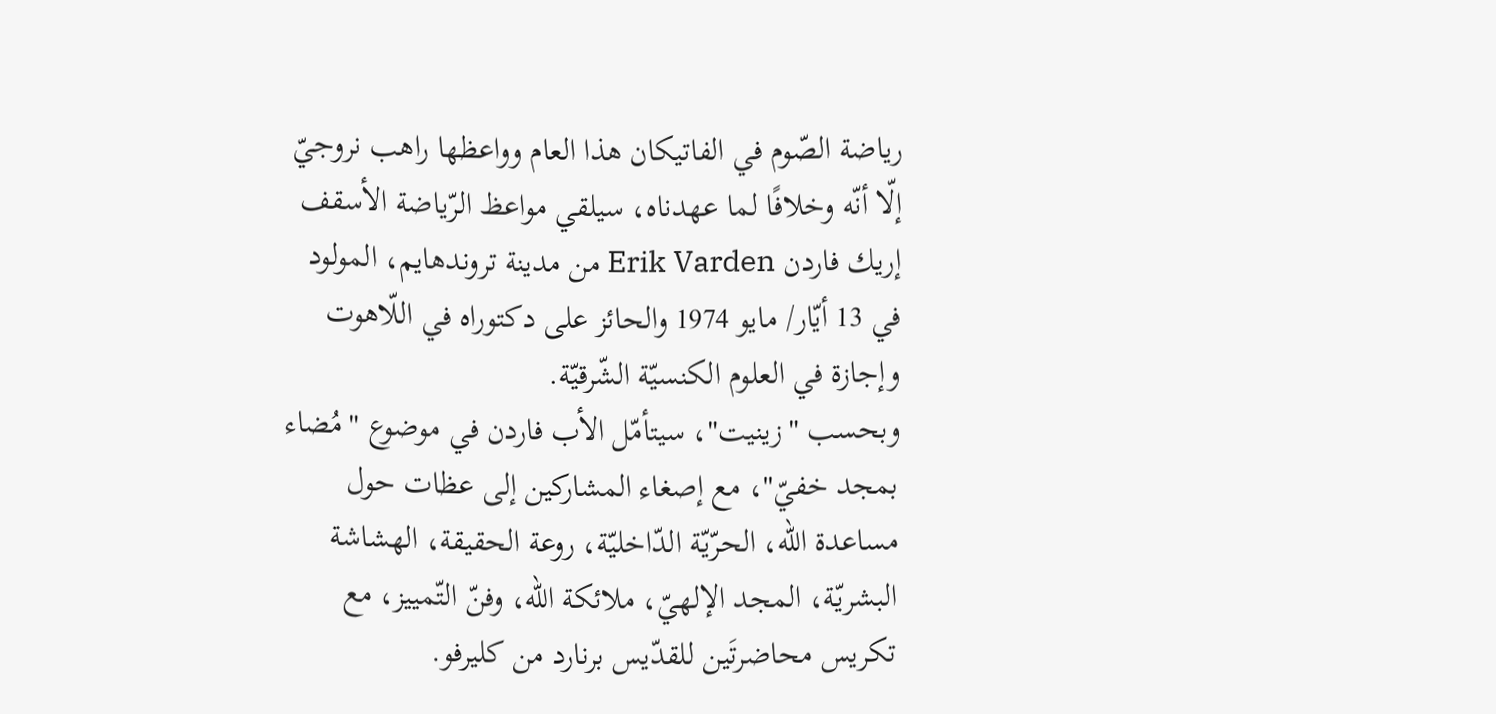رياضة الصّوم في الفاتيكان هذا العام وواعظها راهب نروجيّ
إلّا أنّه وخلافًا لما عهدناه، سيلقي مواعظ الرّياضة الأسقف إريك فاردن Erik Varden من مدينة تروندهايم، المولود في 13 أيّار/ مايو 1974 والحائز على دكتوراه في اللّاهوت وإجازة في العلوم الكنسيّة الشّرقيّة.
وبحسب "زينيت"، سيتأمّل الأب فاردن في موضوع "مُضاء بمجد خفيّ"، مع إصغاء المشاركين إلى عظات حول مساعدة الله، الحرّيّة الدّاخليّة، روعة الحقيقة، الهشاشة البشريّة، المجد الإلهيّ، ملائكة الله، وفنّ التّمييز، مع تكريس محاضرتَين للقدّيس برنارد من كليرفو.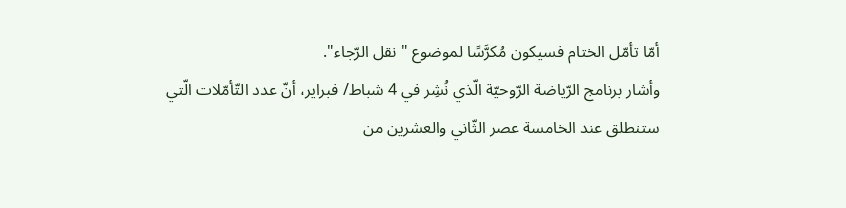أمّا تأمّل الختام فسيكون مُكرَّسًا لموضوع "نقل الرّجاء".
وأشار برنامج الرّياضة الرّوحيّة الّذي نُشِر في 4 شباط/ فبراير، أنّ عدد التّأمّلات الّتي ستنطلق عند الخامسة عصر الثّاني والعشرين من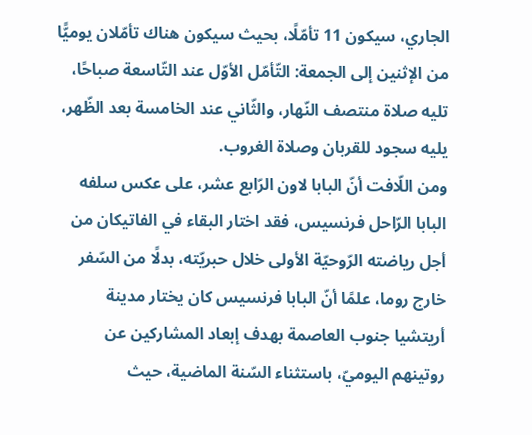الجاري، سيكون 11 تأمّلًا، بحيث سيكون هناك تأمّلان يوميًّا من الإثنين إلى الجمعة: التّأمّل الأوّل عند التّاسعة صباحًا، تليه صلاة منتصف النّهار، والثّاني عند الخامسة بعد الظّهر، يليه سجود للقربان وصلاة الغروب.
ومن اللّافت أنّ البابا لاون الرّابع عشر، على عكس سلفه البابا الرّاحل فرنسيس، فقد اختار البقاء في الفاتيكان من أجل رياضته الرّوحيّة الأولى خلال حبريّته، بدلًا من السّفر خارج روما، علمًا أنّ البابا فرنسيس كان يختار مدينة أريتشيا جنوب العاصمة بهدف إبعاد المشاركين عن روتينهم اليوميّ، باستثناء السّنة الماضية، حيث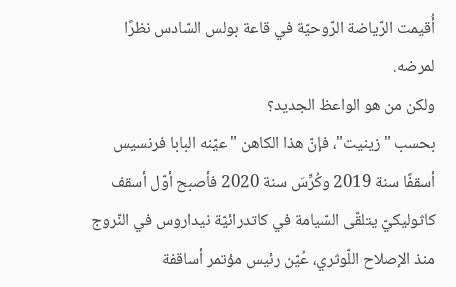أُقيمت الرّياضة الرّوحيّة في قاعة بولس السّادس نظرًا لمرضه.
ولكن من هو الواعظ الجديد؟
بحسب "زينيت"، فإنّ هذا الكاهن "عيّنه البابا فرنسيس أسقفًا سنة 2019 وكُرِّسَ سنة 2020 فأصبح أوّل أسقف كاثوليكيّ يتلقّى السّيامة في كاتدرائيّة نيداروس في النّروج منذ الإصلاح اللّوثري، عُيّن رئيس مؤتمر أساقفة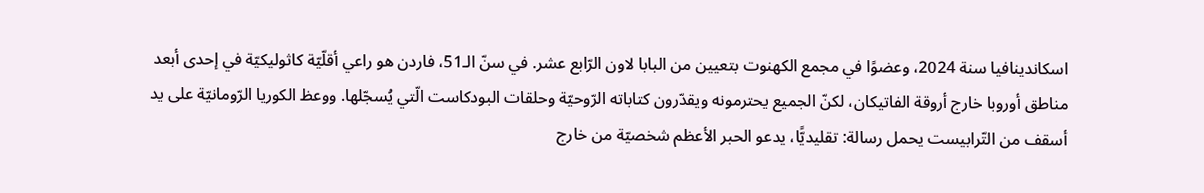اسكاندينافيا سنة 2024، وعضوًا في مجمع الكهنوت بتعيين من البابا لاون الرّابع عشر. في سنّ الـ51، فاردن هو راعي أقلّيّة كاثوليكيّة في إحدى أبعد مناطق أوروبا خارج أروقة الفاتيكان، لكنّ الجميع يحترمونه ويقدّرون كتاباته الرّوحيّة وحلقات البودكاست الّتي يُسجّلها. ووعظ الكوريا الرّومانيّة على يد أسقف من التّرابيست يحمل رسالة: تقليديًّا، يدعو الحبر الأعظم شخصيّة من خارج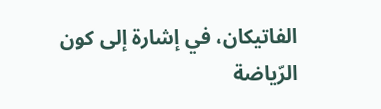الفاتيكان، في إشارة إلى كون الرّياضة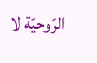الرّوحيّة لا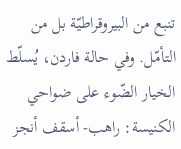تنبع من البيروقراطيّة بل من التأمّل. وفي حالة فاردن، يُسلّط الخيار الضّوء على ضواحي الكنيسة: راهب- أسقف أنجز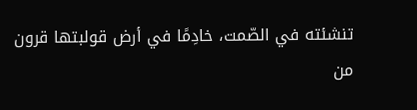تنشئته في الصّمت، خادِمًا في أرض قولبتها قرون من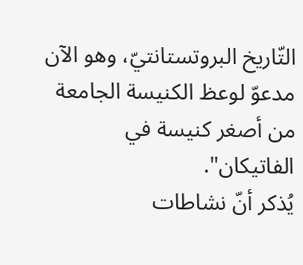التّاريخ البروتستانتيّ، وهو الآن مدعوّ لوعظ الكنيسة الجامعة من أصغر كنيسة في الفاتيكان".
يُذكر أنّ نشاطات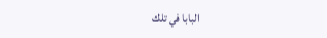البابا في تلك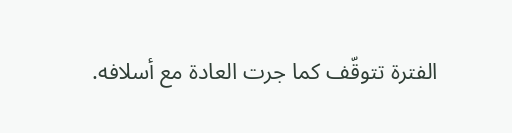الفترة تتوقّف كما جرت العادة مع أسلافه.